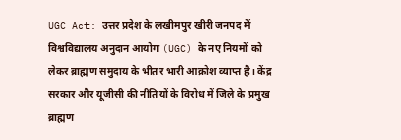UGC Act: उत्तर प्रदेश के लखीमपुर खीरी जनपद में विश्वविद्यालय अनुदान आयोग (UGC) के नए नियमों को लेकर ब्राह्मण समुदाय के भीतर भारी आक्रोश व्याप्त है। केंद्र सरकार और यूजीसी की नीतियों के विरोध में जिले के प्रमुख ब्राह्मण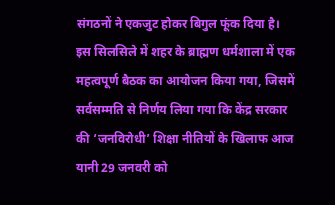संगठनों ने एकजुट होकर बिगुल फूंक दिया है। इस सिलसिले में शहर के ब्राह्मण धर्मशाला में एक महत्वपूर्ण बैठक का आयोजन किया गया, जिसमें सर्वसम्मति से निर्णय लिया गया कि केंद्र सरकार की ‘जनविरोधी’ शिक्षा नीतियों के खिलाफ आज यानी 29 जनवरी को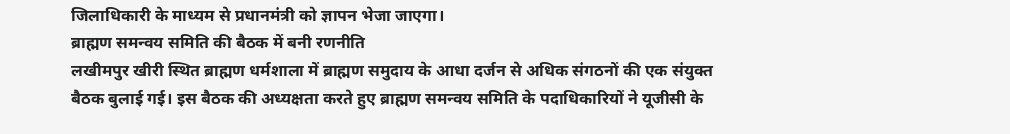जिलाधिकारी के माध्यम से प्रधानमंत्री को ज्ञापन भेजा जाएगा।
ब्राह्मण समन्वय समिति की बैठक में बनी रणनीति
लखीमपुर खीरी स्थित ब्राह्मण धर्मशाला में ब्राह्मण समुदाय के आधा दर्जन से अधिक संगठनों की एक संयुक्त बैठक बुलाई गई। इस बैठक की अध्यक्षता करते हुए ब्राह्मण समन्वय समिति के पदाधिकारियों ने यूजीसी के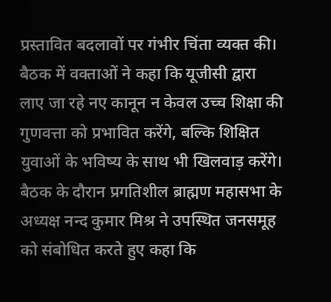प्रस्तावित बदलावों पर गंभीर चिंता व्यक्त की। बैठक में वक्ताओं ने कहा कि यूजीसी द्वारा लाए जा रहे नए कानून न केवल उच्च शिक्षा की गुणवत्ता को प्रभावित करेंगे, बल्कि शिक्षित युवाओं के भविष्य के साथ भी खिलवाड़ करेंगे। बैठक के दौरान प्रगतिशील ब्राह्मण महासभा के अध्यक्ष नन्द कुमार मिश्र ने उपस्थित जनसमूह को संबोधित करते हुए कहा कि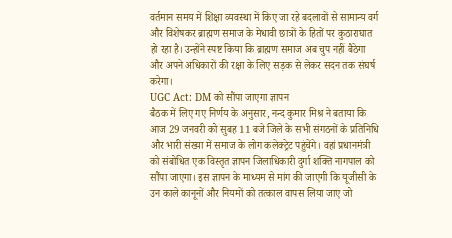वर्तमान समय में शिक्षा व्यवस्था में किए जा रहे बदलावों से सामान्य वर्ग और विशेषकर ब्राह्मण समाज के मेधावी छात्रों के हितों पर कुठाराघात हो रहा है। उन्होंने स्पष्ट किया कि ब्राह्मण समाज अब चुप नहीं बैठेगा और अपने अधिकारों की रक्षा के लिए सड़क से लेकर सदन तक संघर्ष करेगा।
UGC Act: DM को सौंपा जाएगा ज्ञापन
बैठक में लिए गए निर्णय के अनुसार, नन्द कुमार मिश्र ने बताया कि आज 29 जनवरी को सुबह 11 बजे जिले के सभी संगठनों के प्रतिनिधि और भारी संख्या में समाज के लोग कलेक्ट्रेट पहुंचेंगे। वहां प्रधानमंत्री को संबोधित एक विस्तृत ज्ञापन जिलाधिकारी दुर्गा शक्ति नागपाल को सौंपा जाएगा। इस ज्ञापन के माध्यम से मांग की जाएगी कि यूजीसी के उन काले कानूनों और नियमों को तत्काल वापस लिया जाए जो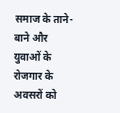समाज के ताने-बाने और युवाओं के रोजगार के अवसरों को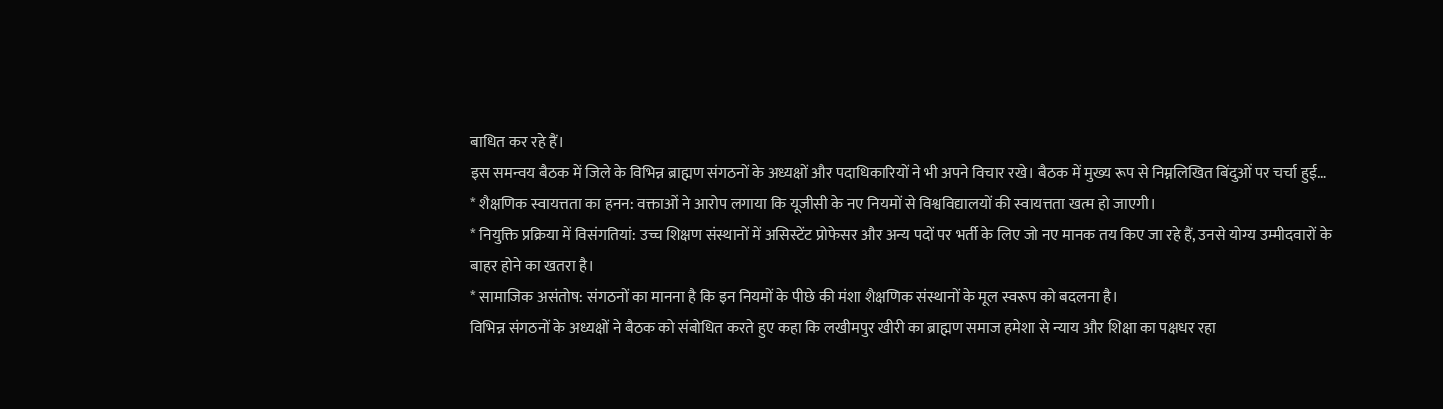बाधित कर रहे हैं।
इस समन्वय बैठक में जिले के विभिन्न ब्राह्मण संगठनों के अध्यक्षों और पदाधिकारियों ने भी अपने विचार रखे। बैठक में मुख्य रूप से निम्नलिखित बिंदुओं पर चर्चा हुई…
* शैक्षणिक स्वायत्तता का हनन: वक्ताओं ने आरोप लगाया कि यूजीसी के नए नियमों से विश्वविद्यालयों की स्वायत्तता खत्म हो जाएगी।
* नियुक्ति प्रक्रिया में विसंगतियां: उच्च शिक्षण संस्थानों में असिस्टेंट प्रोफेसर और अन्य पदों पर भर्ती के लिए जो नए मानक तय किए जा रहे हैं, उनसे योग्य उम्मीदवारों के बाहर होने का खतरा है।
* सामाजिक असंतोष: संगठनों का मानना है कि इन नियमों के पीछे की मंशा शैक्षणिक संस्थानों के मूल स्वरूप को बदलना है।
विभिन्न संगठनों के अध्यक्षों ने बैठक को संबोधित करते हुए कहा कि लखीमपुर खीरी का ब्राह्मण समाज हमेशा से न्याय और शिक्षा का पक्षधर रहा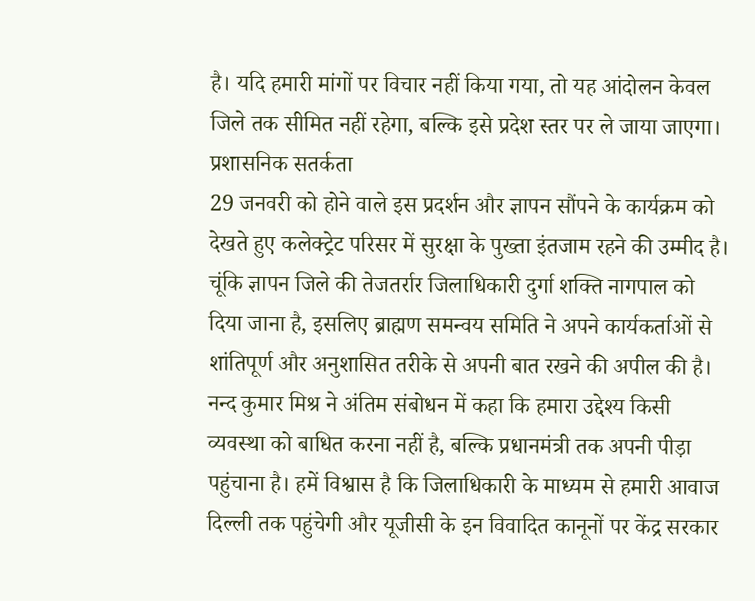है। यदि हमारी मांगों पर विचार नहीं किया गया, तो यह आंदोलन केवल जिले तक सीमित नहीं रहेगा, बल्कि इसे प्रदेश स्तर पर ले जाया जाएगा।
प्रशासनिक सतर्कता
29 जनवरी को होने वाले इस प्रदर्शन और ज्ञापन सौंपने के कार्यक्रम को देखते हुए कलेक्ट्रेट परिसर में सुरक्षा के पुख्ता इंतजाम रहने की उम्मीद है। चूंकि ज्ञापन जिले की तेजतर्रार जिलाधिकारी दुर्गा शक्ति नागपाल को दिया जाना है, इसलिए ब्राह्मण समन्वय समिति ने अपने कार्यकर्ताओं से शांतिपूर्ण और अनुशासित तरीके से अपनी बात रखने की अपील की है। नन्द कुमार मिश्र ने अंतिम संबोधन में कहा कि हमारा उद्देश्य किसी व्यवस्था को बाधित करना नहीं है, बल्कि प्रधानमंत्री तक अपनी पीड़ा पहुंचाना है। हमें विश्वास है कि जिलाधिकारी के माध्यम से हमारी आवाज दिल्ली तक पहुंचेगी और यूजीसी के इन विवादित कानूनों पर केंद्र सरकार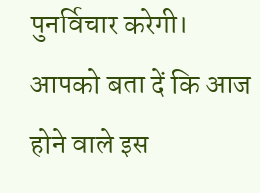पुनर्विचार करेगी। आपको बता दें कि आज होने वाले इस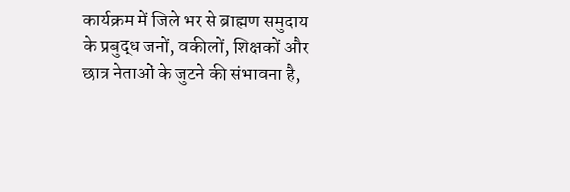कार्यक्रम में जिले भर से ब्राह्मण समुदाय के प्रबुद्ध जनों, वकीलों, शिक्षकों और छात्र नेताओं के जुटने की संभावना है,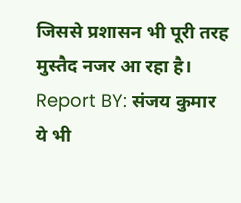जिससे प्रशासन भी पूरी तरह मुस्तैद नजर आ रहा है।
Report BY: संजय कुमार
ये भी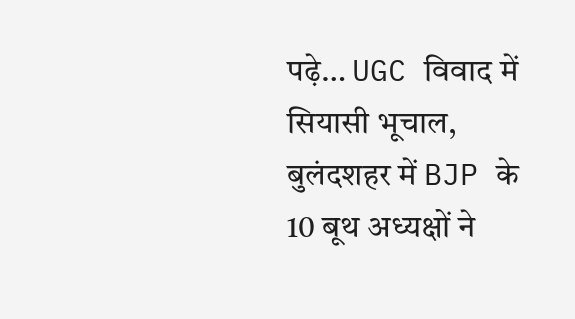पढ़े… UGC विवाद में सियासी भूचाल, बुलंदशहर में BJP के 10 बूथ अध्यक्षों ने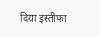दिया इस्तीफा